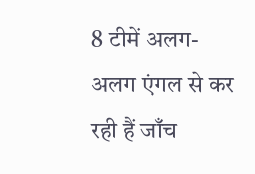8 टीमें अलग-अलग एंगल से कर रही हैं जाँच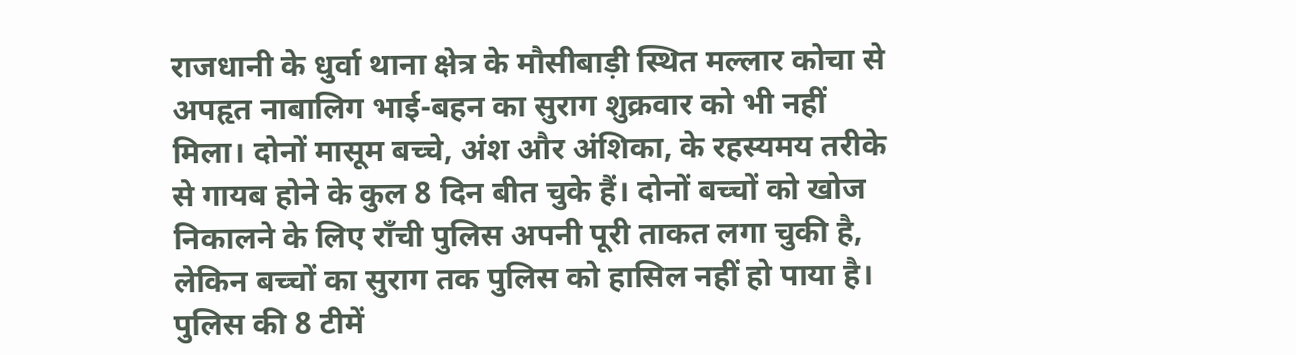राजधानी के धुर्वा थाना क्षेत्र के मौसीबाड़ी स्थित मल्लार कोचा से अपहृत नाबालिग भाई-बहन का सुराग शुक्रवार को भी नहीं मिला। दोनों मासूम बच्चे, अंश और अंशिका, के रहस्यमय तरीके से गायब होने के कुल 8 दिन बीत चुके हैं। दोनों बच्चों को खोज निकालने के लिए राँची पुलिस अपनी पूरी ताकत लगा चुकी है, लेकिन बच्चों का सुराग तक पुलिस को हासिल नहीं हो पाया है। पुलिस की 8 टीमें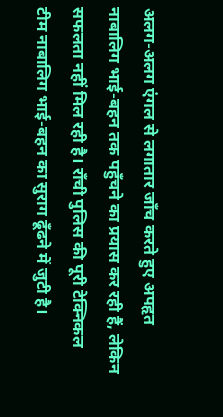अलग-अलग एंगल से लगातार जाँच करते हुए अपहृत नाबालिग भाई-बहन तक पहुँचने का प्रयास कर रही हैं, लेकिन सफलता नहीं मिल रही है। राँची पुलिस की पूरी टेक्निकल टीम नाबालिग भाई-बहन का सुराग ढूँढने में जुटी है।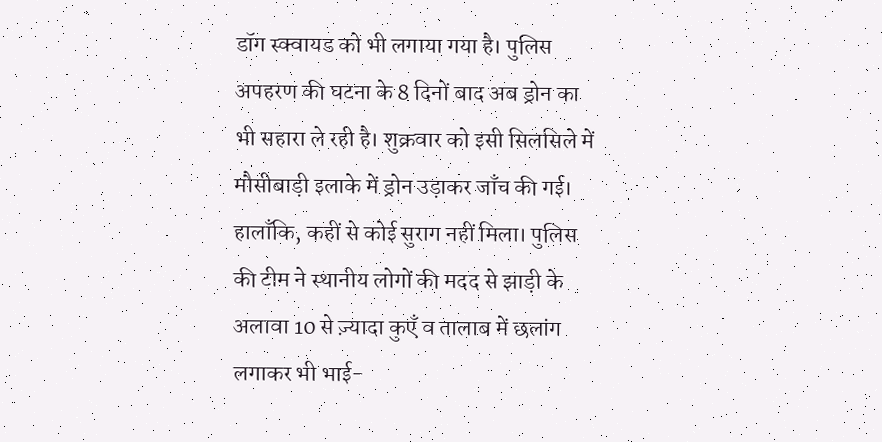डॉग स्क्वायड को भी लगाया गया है। पुलिस अपहरण की घटना के 8 दिनों बाद अब ड्रोन का भी सहारा ले रही है। शुक्रवार को इसी सिलसिले में मौसीबाड़ी इलाके में ड्रोन उड़ाकर जाँच की गई। हालाँकि, कहीं से कोई सुराग नहीं मिला। पुलिस की टीम ने स्थानीय लोगों की मदद से झाड़ी के अलावा 10 से ज़्यादा कुएँ व तालाब में छलांग लगाकर भी भाई-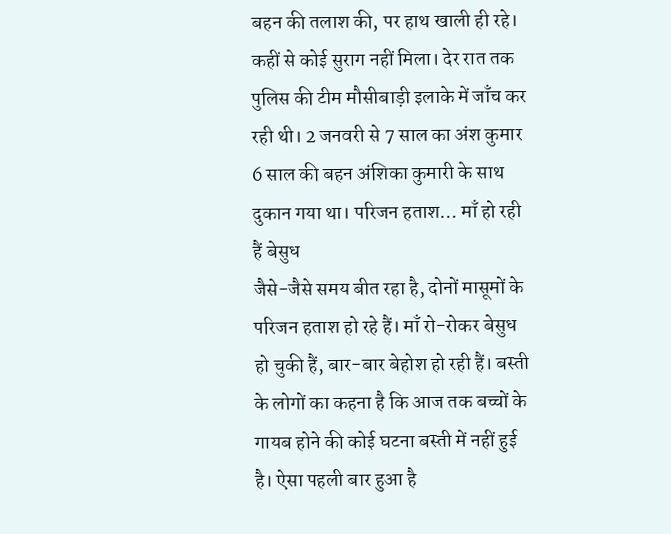बहन की तलाश की, पर हाथ खाली ही रहे। कहीं से कोई सुराग नहीं मिला। देर रात तक पुलिस की टीम मौसीबाड़ी इलाके में जाँच कर रही थी। 2 जनवरी से 7 साल का अंश कुमार 6 साल की बहन अंशिका कुमारी के साथ दुकान गया था। परिजन हताश… माँ हो रही हैं बेसुध
जैसे-जैसे समय बीत रहा है, दोनों मासूमों के परिजन हताश हो रहे हैं। माँ रो-रोकर बेसुध हो चुकी हैं, बार-बार बेहोश हो रही हैं। बस्ती के लोगों का कहना है कि आज तक बच्चों के गायब होने की कोई घटना बस्ती में नहीं हुई है। ऐसा पहली बार हुआ है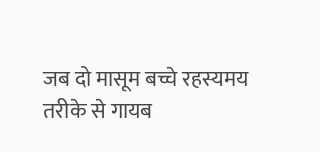जब दो मासूम बच्चे रहस्यमय तरीके से गायब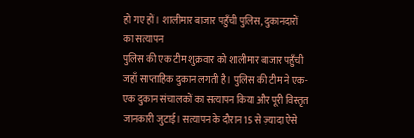हो गए हों। शालीमार बाजार पहुँची पुलिस, दुकानदारों का सत्यापन
पुलिस की एक टीम शुक्रवार को शालीमार बाजार पहुँची जहाँ साप्ताहिक दुकान लगती है। पुलिस की टीम ने एक-एक दुकान संचालकों का सत्यापन किया और पूरी विस्तृत जानकारी जुटाई। सत्यापन के दौरान 15 से ज़्यादा ऐसे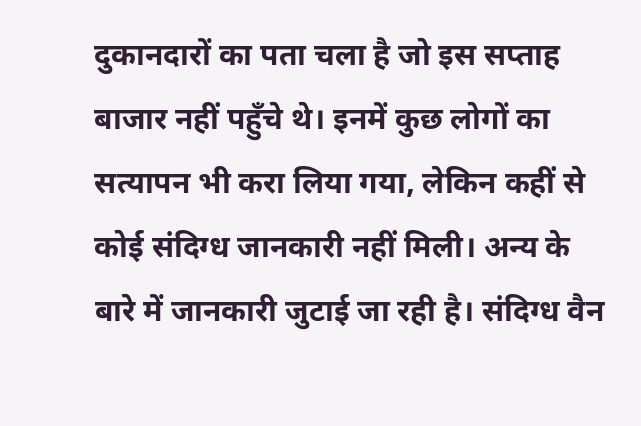दुकानदारों का पता चला है जो इस सप्ताह बाजार नहीं पहुँचे थे। इनमें कुछ लोगों का सत्यापन भी करा लिया गया, लेकिन कहीं से कोई संदिग्ध जानकारी नहीं मिली। अन्य के बारे में जानकारी जुटाई जा रही है। संदिग्ध वैन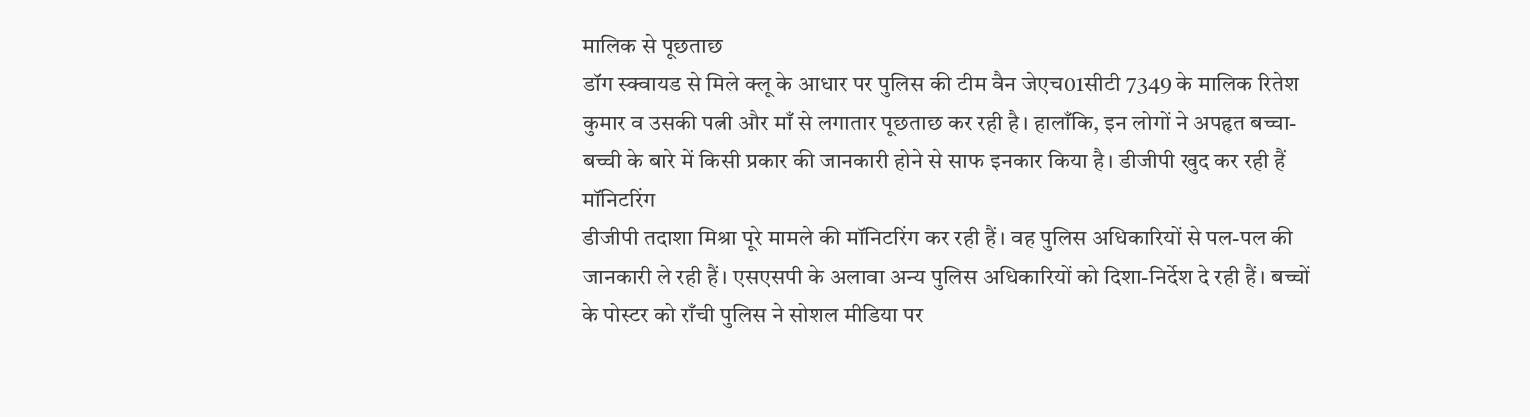मालिक से पूछताछ
डॉग स्क्वायड से मिले क्लू के आधार पर पुलिस की टीम वैन जेएच01सीटी 7349 के मालिक रितेश कुमार व उसकी पत्नी और माँ से लगातार पूछताछ कर रही है। हालाँकि, इन लोगों ने अपहृत बच्चा-बच्ची के बारे में किसी प्रकार की जानकारी होने से साफ इनकार किया है। डीजीपी खुद कर रही हैं मॉनिटरिंग
डीजीपी तदाशा मिश्रा पूरे मामले की मॉनिटरिंग कर रही हैं। वह पुलिस अधिकारियों से पल-पल की जानकारी ले रही हैं। एसएसपी के अलावा अन्य पुलिस अधिकारियों को दिशा-निर्देश दे रही हैं। बच्चों के पोस्टर को राँची पुलिस ने सोशल मीडिया पर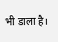भी डाला है।